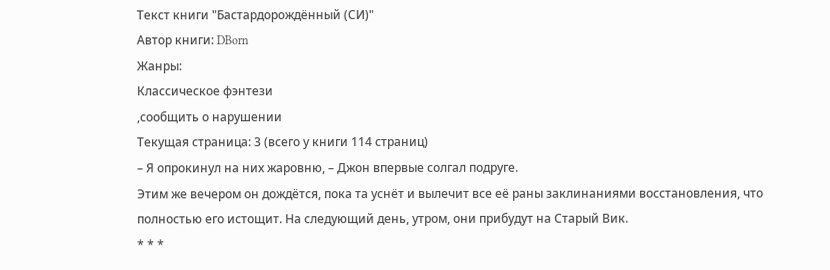Текст книги "Бастардорождённый (СИ)"
Автор книги: DBorn
Жанры:
Классическое фэнтези
,сообщить о нарушении
Текущая страница: 3 (всего у книги 114 страниц)
– Я опрокинул на них жаровню, – Джон впервые солгал подруге.
Этим же вечером он дождётся, пока та уснёт и вылечит все её раны заклинаниями восстановления, что полностью его истощит. На следующий день, утром, они прибудут на Старый Вик.
* * *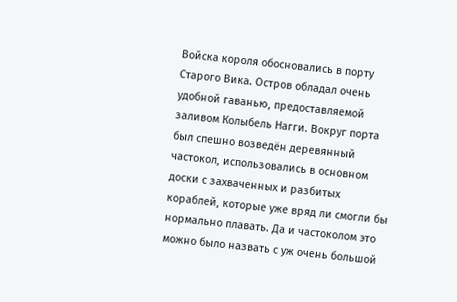Войска короля обосновались в порту Старого Вика. Остров обладал очень удобной гаванью, предоставляемой заливом Колыбель Нагги. Вокруг порта был спешно возведён деревянный частокол, использовались в основном доски с захваченных и разбитых кораблей, которые уже вряд ли смогли бы нормально плавать. Да и частоколом это можно было назвать с уж очень большой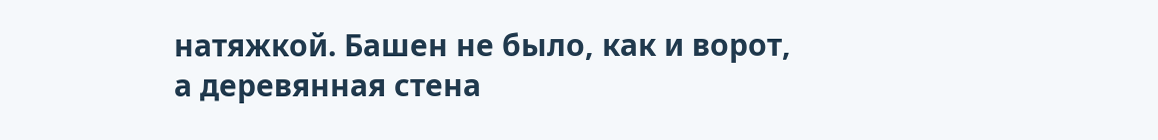натяжкой. Башен не было, как и ворот, а деревянная стена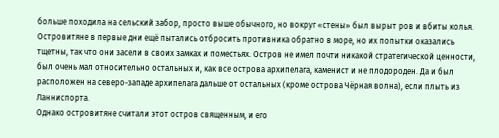больше походила на сельский забор, просто выше обычного, но вокруг «стены» был вырыт ров и вбиты колья.
Островитяне в первые дни ещё пытались отбросить противника обратно в море, но их попытки оказались тщетны, так что они засели в своих замках и поместьях. Остров не имел почти никакой стратегической ценности, был очень мал относительно остальных и, как все острова архипелага, каменист и не плодороден. Да и был расположен на северо-западе архипелага дальше от остальных (кроме острова Чёрная волна), если плыть из Ланниспорта.
Однако островитяне считали этот остров священным, и его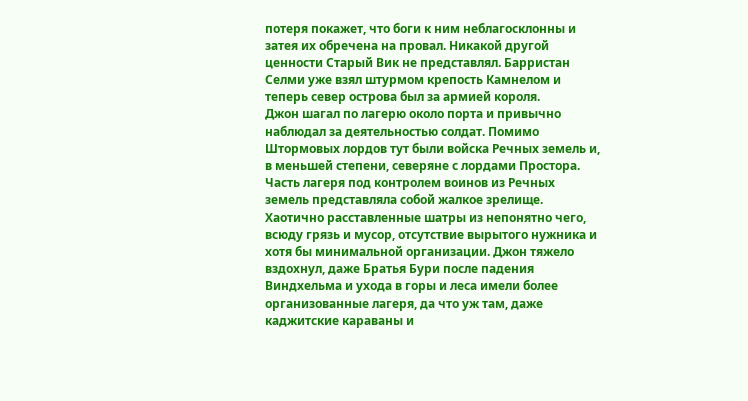потеря покажет, что боги к ним неблагосклонны и затея их обречена на провал. Никакой другой ценности Старый Вик не представлял. Барристан Селми уже взял штурмом крепость Камнелом и теперь север острова был за армией короля.
Джон шагал по лагерю около порта и привычно наблюдал за деятельностью солдат. Помимо Штормовых лордов тут были войска Речных земель и, в меньшей степени, северяне с лордами Простора.
Часть лагеря под контролем воинов из Речных земель представляла собой жалкое зрелище. Хаотично расставленные шатры из непонятно чего, всюду грязь и мусор, отсутствие вырытого нужника и хотя бы минимальной организации. Джон тяжело вздохнул, даже Братья Бури после падения Виндхельма и ухода в горы и леса имели более организованные лагеря, да что уж там, даже каджитские караваны и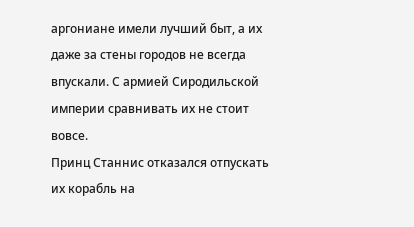аргониане имели лучший быт, а их даже за стены городов не всегда впускали. С армией Сиродильской империи сравнивать их не стоит вовсе.
Принц Станнис отказался отпускать их корабль на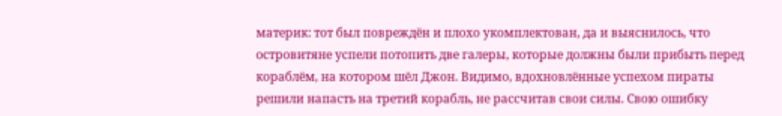материк: тот был повреждён и плохо укомплектован, да и выяснилось, что островитяне успели потопить две галеры, которые должны были прибыть перед кораблём, на котором шёл Джон. Видимо, вдохновлённые успехом пираты решили напасть на третий корабль, не рассчитав свои силы. Свою ошибку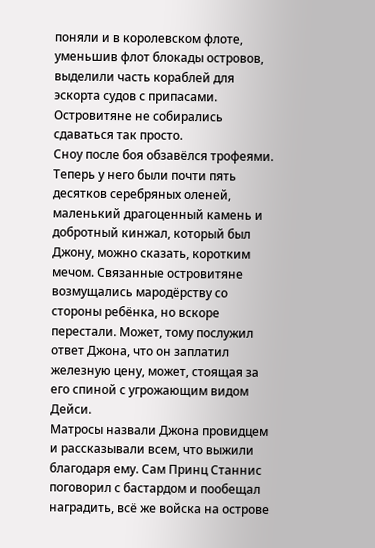поняли и в королевском флоте, уменьшив флот блокады островов, выделили часть кораблей для эскорта судов с припасами. Островитяне не собирались сдаваться так просто.
Сноу после боя обзавёлся трофеями. Теперь у него были почти пять десятков серебряных оленей, маленький драгоценный камень и добротный кинжал, который был Джону, можно сказать, коротким мечом. Связанные островитяне возмущались мародёрству со стороны ребёнка, но вскоре перестали. Может, тому послужил ответ Джона, что он заплатил железную цену, может, стоящая за его спиной с угрожающим видом Дейси.
Матросы назвали Джона провидцем и рассказывали всем, что выжили благодаря ему. Сам Принц Станнис поговорил с бастардом и пообещал наградить, всё же войска на острове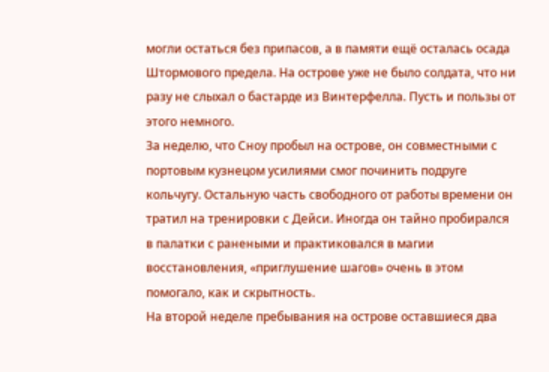могли остаться без припасов, а в памяти ещё осталась осада Штормового предела. На острове уже не было солдата, что ни разу не слыхал о бастарде из Винтерфелла. Пусть и пользы от этого немного.
За неделю, что Сноу пробыл на острове, он совместными с портовым кузнецом усилиями смог починить подруге кольчугу. Остальную часть свободного от работы времени он тратил на тренировки с Дейси. Иногда он тайно пробирался в палатки с ранеными и практиковался в магии восстановления, «приглушение шагов» очень в этом помогало, как и скрытность.
На второй неделе пребывания на острове оставшиеся два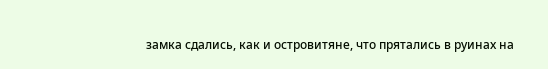замка сдались, как и островитяне, что прятались в руинах на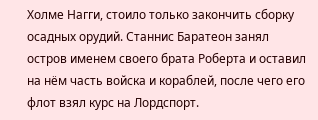Холме Нагги, стоило только закончить сборку осадных орудий. Станнис Баратеон занял остров именем своего брата Роберта и оставил на нём часть войска и кораблей, после чего его флот взял курс на Лордспорт.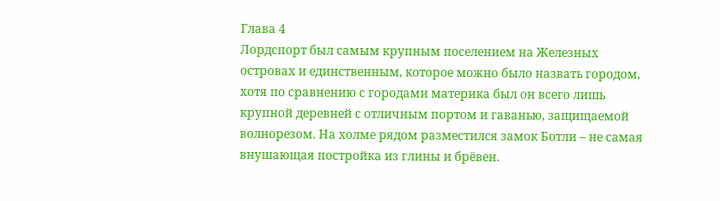Глава 4
Лордспорт был самым крупным поселением на Железных островах и единственным, которое можно было назвать городом, хотя по сравнению с городами материка был он всего лишь крупной деревней с отличным портом и гаванью, защищаемой волнорезом. На холме рядом разместился замок Ботли – не самая внушающая постройка из глины и брёвен.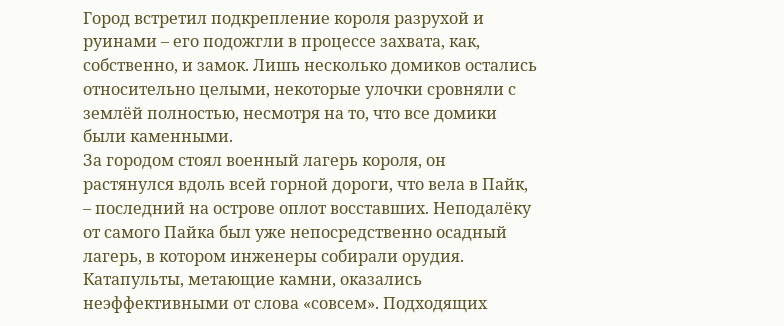Город встретил подкрепление короля разрухой и руинами – его подожгли в процессе захвата, как, собственно, и замок. Лишь несколько домиков остались относительно целыми, некоторые улочки сровняли с землёй полностью, несмотря на то, что все домики были каменными.
За городом стоял военный лагерь короля, он растянулся вдоль всей горной дороги, что вела в Пайк, – последний на острове оплот восставших. Неподалёку от самого Пайка был уже непосредственно осадный лагерь, в котором инженеры собирали орудия. Катапульты, метающие камни, оказались неэффективными от слова «совсем». Подходящих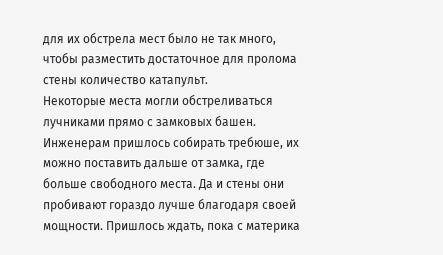для их обстрела мест было не так много, чтобы разместить достаточное для пролома стены количество катапульт.
Некоторые места могли обстреливаться лучниками прямо с замковых башен. Инженерам пришлось собирать требюше, их можно поставить дальше от замка, где больше свободного места. Да и стены они пробивают гораздо лучше благодаря своей мощности. Пришлось ждать, пока с материка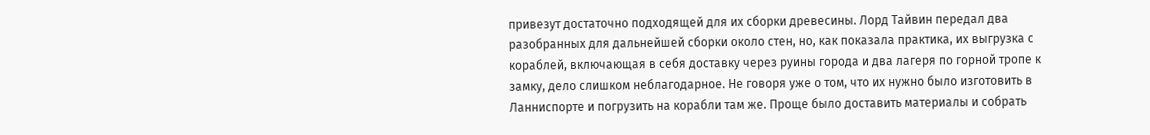привезут достаточно подходящей для их сборки древесины. Лорд Тайвин передал два разобранных для дальнейшей сборки около стен, но, как показала практика, их выгрузка с кораблей, включающая в себя доставку через руины города и два лагеря по горной тропе к замку, дело слишком неблагодарное. Не говоря уже о том, что их нужно было изготовить в Ланниспорте и погрузить на корабли там же. Проще было доставить материалы и собрать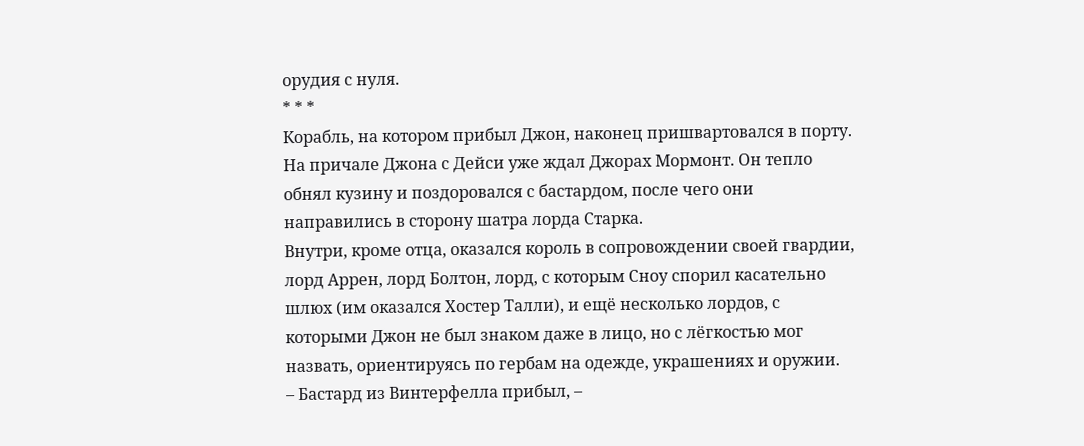орудия с нуля.
* * *
Корабль, на котором прибыл Джон, наконец пришвартовался в порту. На причале Джона с Дейси уже ждал Джорах Мормонт. Он тепло обнял кузину и поздоровался с бастардом, после чего они направились в сторону шатра лорда Старка.
Внутри, кроме отца, оказался король в сопровождении своей гвардии, лорд Аррен, лорд Болтон, лорд, с которым Сноу спорил касательно шлюх (им оказался Хостер Талли), и ещё несколько лордов, с которыми Джон не был знаком даже в лицо, но с лёгкостью мог назвать, ориентируясь по гербам на одежде, украшениях и оружии.
– Бастард из Винтерфелла прибыл, –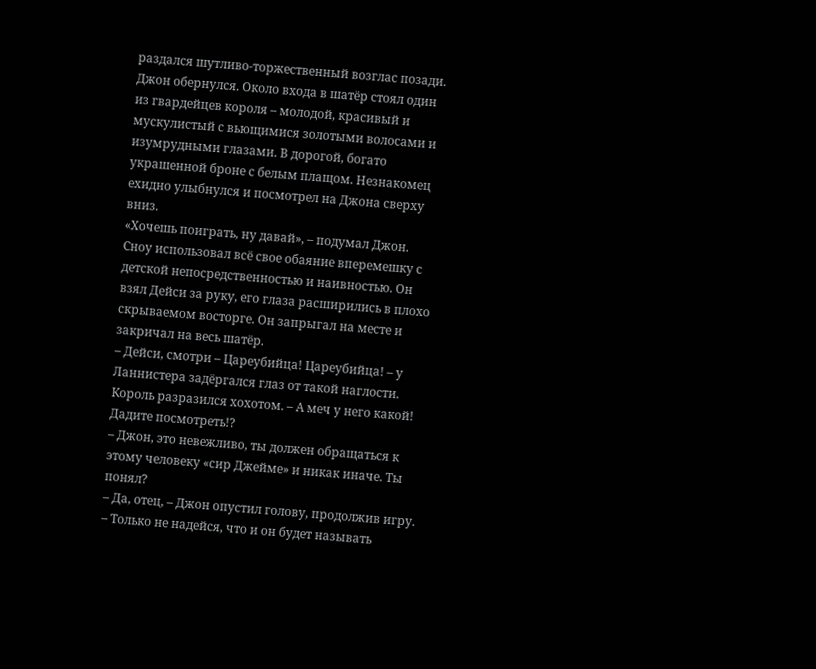раздался шутливо-торжественный возглас позади.
Джон обернулся. Около входа в шатёр стоял один из гвардейцев короля – молодой, красивый и мускулистый с вьющимися золотыми волосами и изумрудными глазами. В дорогой, богато украшенной броне с белым плащом. Незнакомец ехидно улыбнулся и посмотрел на Джона сверху вниз.
«Хочешь поиграть, ну давай», – подумал Джон. Сноу использовал всё свое обаяние вперемешку с детской непосредственностью и наивностью. Он взял Дейси за руку, его глаза расширились в плохо скрываемом восторге. Он запрыгал на месте и закричал на весь шатёр.
– Дейси, смотри – Цареубийца! Цареубийца! – у Ланнистера задёргался глаз от такой наглости. Король разразился хохотом. – А меч у него какой! Дадите посмотреть!?
– Джон, это невежливо, ты должен обращаться к этому человеку «сир Джейме» и никак иначе. Ты понял?
– Да, отец, – Джон опустил голову, продолжив игру.
– Только не надейся, что и он будет называть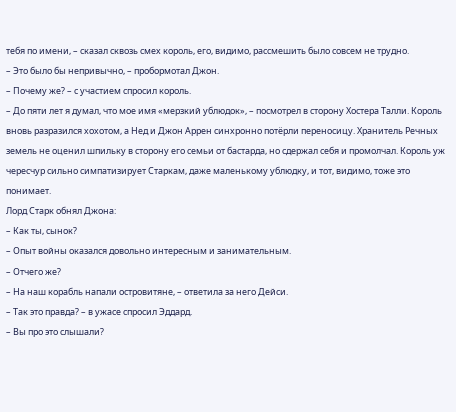тебя по имени, – сказал сквозь смех король, его, видимо, рассмешить было совсем не трудно.
– Это было бы непривычно, – пробормотал Джон.
– Почему же? – с участием спросил король.
– До пяти лет я думал, что мое имя «мерзкий ублюдок», – посмотрел в сторону Хостера Талли. Король вновь разразился хохотом, а Нед и Джон Аррен синхронно потёрли переносицу. Хранитель Речных земель не оценил шпильку в сторону его семьи от бастарда, но сдержал себя и промолчал. Король уж чересчур сильно симпатизирует Старкам, даже маленькому ублюдку, и тот, видимо, тоже это понимает.
Лорд Старк обнял Джона:
– Как ты, сынок?
– Опыт войны оказался довольно интересным и занимательным.
– Отчего же?
– На наш корабль напали островитяне, – ответила за него Дейси.
– Так это правда? – в ужасе спросил Эддард.
– Вы про это слышали?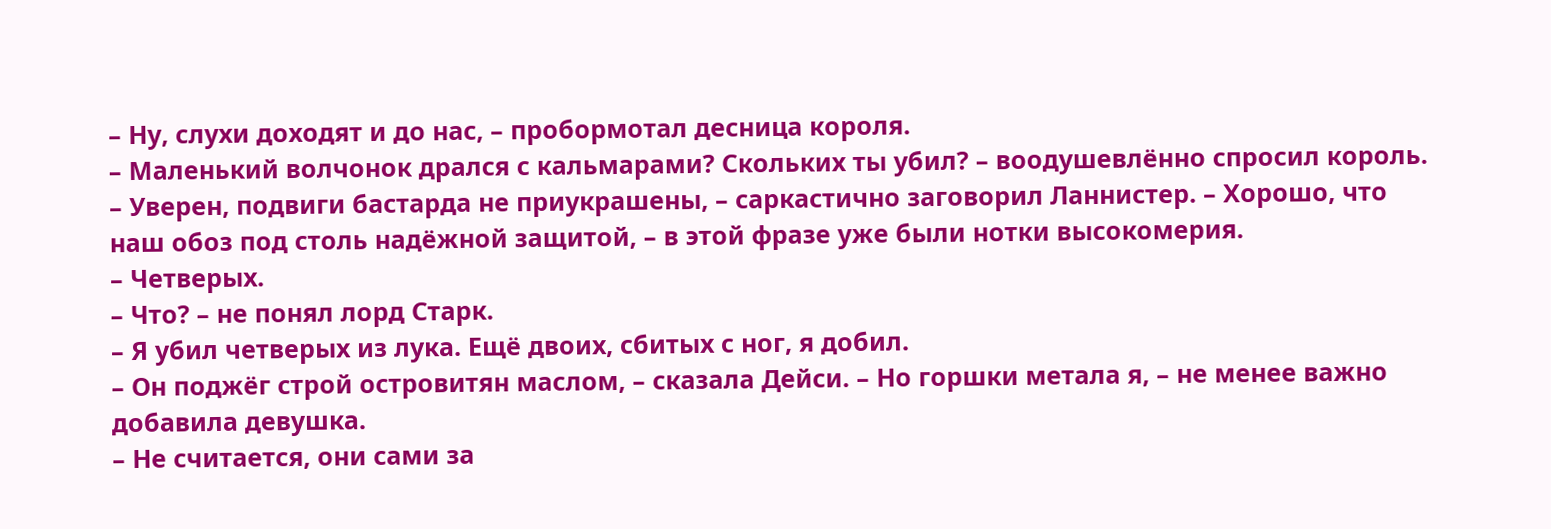– Ну, слухи доходят и до нас, – пробормотал десница короля.
– Маленький волчонок дрался с кальмарами? Скольких ты убил? – воодушевлённо спросил король.
– Уверен, подвиги бастарда не приукрашены, – саркастично заговорил Ланнистер. – Хорошо, что наш обоз под столь надёжной защитой, – в этой фразе уже были нотки высокомерия.
– Четверых.
– Что? – не понял лорд Старк.
– Я убил четверых из лука. Ещё двоих, сбитых с ног, я добил.
– Он поджёг строй островитян маслом, – сказала Дейси. – Но горшки метала я, – не менее важно добавила девушка.
– Не считается, они сами за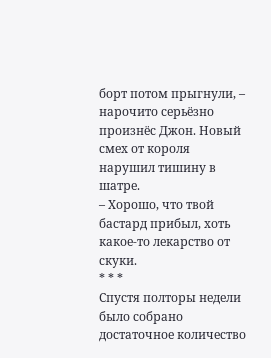борт потом прыгнули, – нарочито серьёзно произнёс Джон. Новый смех от короля нарушил тишину в шатре.
– Хорошо, что твой бастард прибыл, хоть какое-то лекарство от скуки.
* * *
Спустя полторы недели было собрано достаточное количество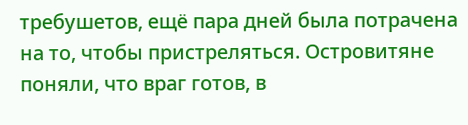требушетов, ещё пара дней была потрачена на то, чтобы пристреляться. Островитяне поняли, что враг готов, в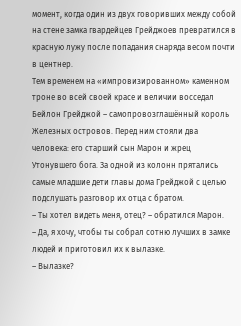момент, когда один из двух говоривших между собой на стене замка гвардейцев Грейджоев превратился в красную лужу после попадания снаряда весом почти в центнер.
Тем временем на «импровизированном» каменном троне во всей своей красе и величии восседал Бейлон Грейджой – самопровозглашённый король Железных островов. Перед ним стояли два человека: его старший сын Марон и жрец Утонувшего бога. За одной из колонн прятались самые младшие дети главы дома Грейджой с целью подслушать разговор их отца с братом.
– Ты хотел видеть меня, отец? – обратился Марон.
– Да, я хочу, чтобы ты собрал сотню лучших в замке людей и приготовил их к вылазке.
– Вылазке?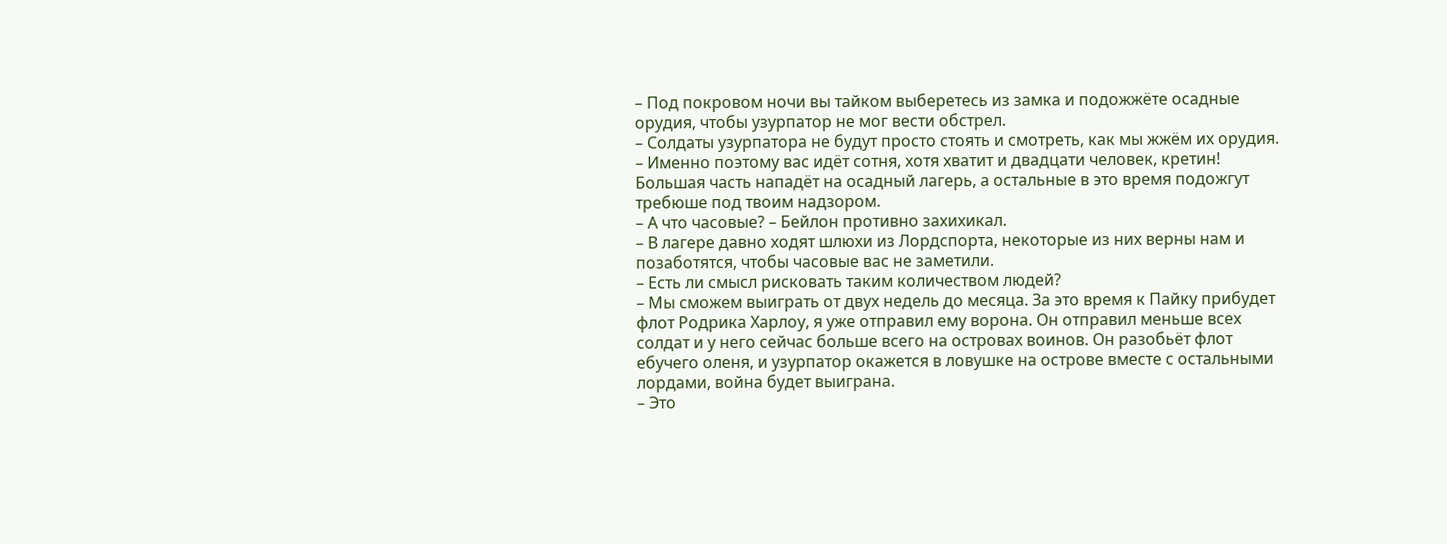– Под покровом ночи вы тайком выберетесь из замка и подожжёте осадные орудия, чтобы узурпатор не мог вести обстрел.
– Солдаты узурпатора не будут просто стоять и смотреть, как мы жжём их орудия.
– Именно поэтому вас идёт сотня, хотя хватит и двадцати человек, кретин! Большая часть нападёт на осадный лагерь, а остальные в это время подожгут требюше под твоим надзором.
– А что часовые? – Бейлон противно захихикал.
– В лагере давно ходят шлюхи из Лордспорта, некоторые из них верны нам и позаботятся, чтобы часовые вас не заметили.
– Есть ли смысл рисковать таким количеством людей?
– Мы сможем выиграть от двух недель до месяца. За это время к Пайку прибудет флот Родрика Харлоу, я уже отправил ему ворона. Он отправил меньше всех солдат и у него сейчас больше всего на островах воинов. Он разобьёт флот ебучего оленя, и узурпатор окажется в ловушке на острове вместе с остальными лордами, война будет выиграна.
– Это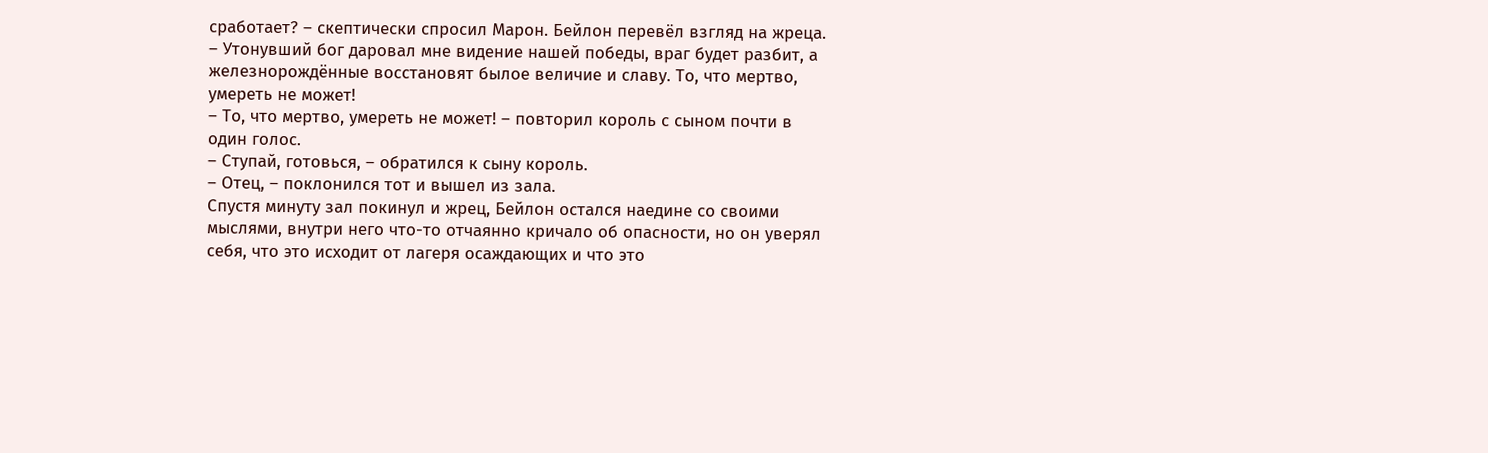сработает? – скептически спросил Марон. Бейлон перевёл взгляд на жреца.
– Утонувший бог даровал мне видение нашей победы, враг будет разбит, а железнорождённые восстановят былое величие и славу. То, что мертво, умереть не может!
– То, что мертво, умереть не может! – повторил король с сыном почти в один голос.
– Ступай, готовься, – обратился к сыну король.
– Отец, – поклонился тот и вышел из зала.
Спустя минуту зал покинул и жрец, Бейлон остался наедине со своими мыслями, внутри него что-то отчаянно кричало об опасности, но он уверял себя, что это исходит от лагеря осаждающих и что это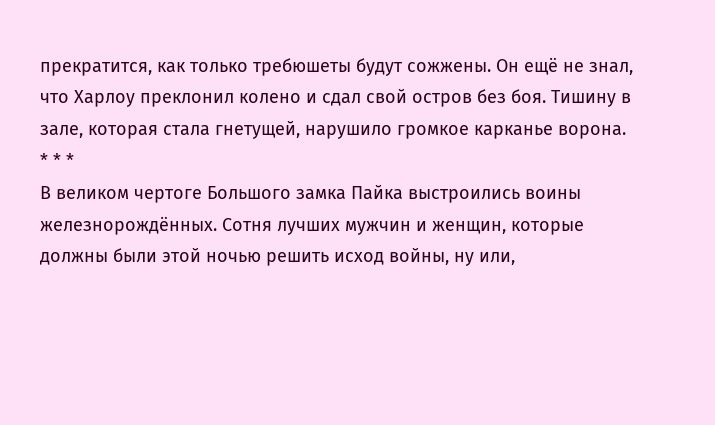прекратится, как только требюшеты будут сожжены. Он ещё не знал, что Харлоу преклонил колено и сдал свой остров без боя. Тишину в зале, которая стала гнетущей, нарушило громкое карканье ворона.
* * *
В великом чертоге Большого замка Пайка выстроились воины железнорождённых. Сотня лучших мужчин и женщин, которые должны были этой ночью решить исход войны, ну или,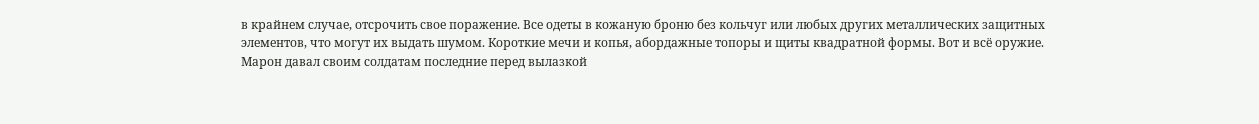в крайнем случае, отсрочить свое поражение. Все одеты в кожаную броню без кольчуг или любых других металлических защитных элементов, что могут их выдать шумом. Короткие мечи и копья, абордажные топоры и щиты квадратной формы. Вот и всё оружие.
Марон давал своим солдатам последние перед вылазкой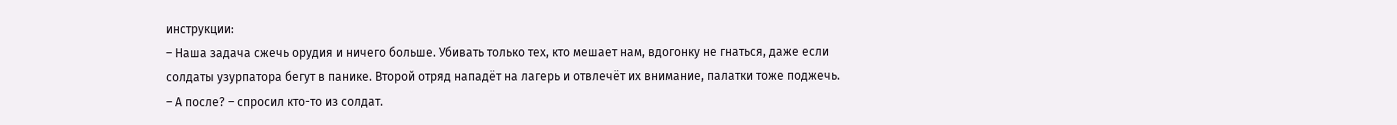инструкции:
– Наша задача сжечь орудия и ничего больше. Убивать только тех, кто мешает нам, вдогонку не гнаться, даже если солдаты узурпатора бегут в панике. Второй отряд нападёт на лагерь и отвлечёт их внимание, палатки тоже поджечь.
– А после? – спросил кто-то из солдат.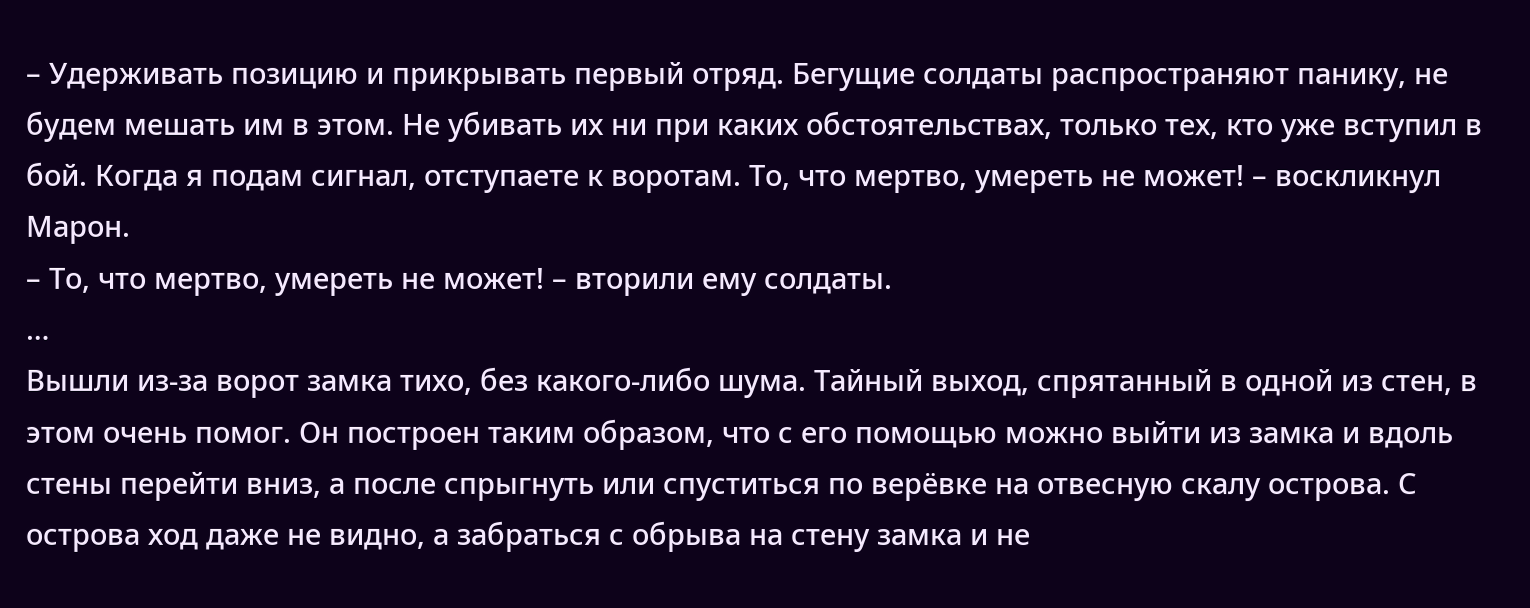– Удерживать позицию и прикрывать первый отряд. Бегущие солдаты распространяют панику, не будем мешать им в этом. Не убивать их ни при каких обстоятельствах, только тех, кто уже вступил в бой. Когда я подам сигнал, отступаете к воротам. То, что мертво, умереть не может! – воскликнул Марон.
– То, что мертво, умереть не может! – вторили ему солдаты.
…
Вышли из-за ворот замка тихо, без какого-либо шума. Тайный выход, спрятанный в одной из стен, в этом очень помог. Он построен таким образом, что с его помощью можно выйти из замка и вдоль стены перейти вниз, а после спрыгнуть или спуститься по верёвке на отвесную скалу острова. С острова ход даже не видно, а забраться с обрыва на стену замка и не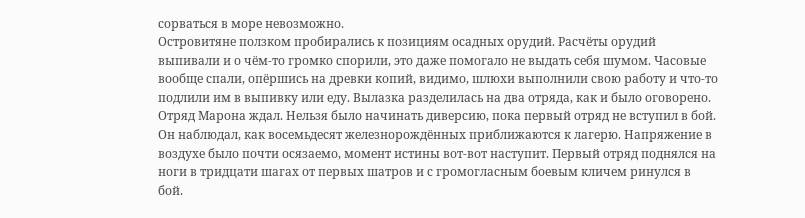сорваться в море невозможно.
Островитяне ползком пробирались к позициям осадных орудий. Расчёты орудий выпивали и о чём-то громко спорили, это даже помогало не выдать себя шумом. Часовые вообще спали, опёршись на древки копий, видимо, шлюхи выполнили свою работу и что-то подлили им в выпивку или еду. Вылазка разделилась на два отряда, как и было оговорено.
Отряд Марона ждал. Нельзя было начинать диверсию, пока первый отряд не вступил в бой. Он наблюдал, как восемьдесят железнорождённых приближаются к лагерю. Напряжение в воздухе было почти осязаемо, момент истины вот-вот наступит. Первый отряд поднялся на ноги в тридцати шагах от первых шатров и с громогласным боевым кличем ринулся в бой.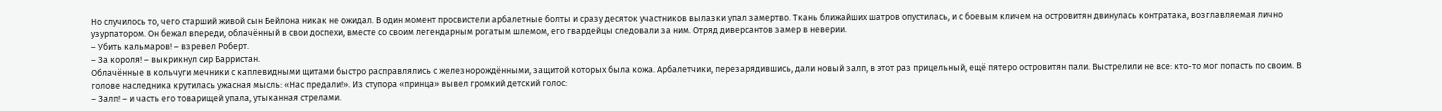Но случилось то, чего старший живой сын Бейлона никак не ожидал. В один момент просвистели арбалетные болты и сразу десяток участников вылазки упал замертво. Ткань ближайших шатров опустилась, и с боевым кличем на островитян двинулась контратака, возглавляемая лично узурпатором. Он бежал впереди, облачённый в свои доспехи, вместе со своим легендарным рогатым шлемом, его гвардейцы следовали за ним. Отряд диверсантов замер в неверии.
– Убить кальмаров! – взревел Роберт.
– За короля! – выкрикнул сир Барристан.
Облачённые в кольчуги мечники с каплевидными щитами быстро расправлялись с железнорождёнными, защитой которых была кожа. Арбалетчики, перезарядившись, дали новый залп, в этот раз прицельный, ещё пятеро островитян пали. Выстрелили не все: кто-то мог попасть по своим. В голове наследника крутилась ужасная мысль: «Нас предали!». Из ступора «принца» вывел громкий детский голос:
– Залп! – и часть его товарищей упала, утыканная стрелами.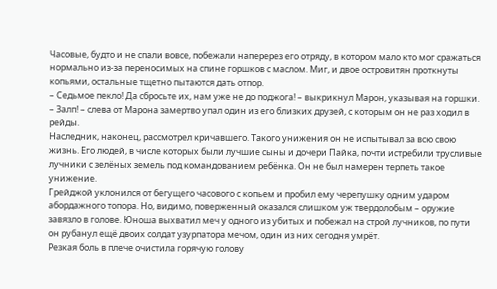Часовые, будто и не спали вовсе, побежали наперерез его отряду, в котором мало кто мог сражаться нормально из-за переносимых на спине горшков с маслом. Миг, и двое островитян проткнуты копьями, остальные тщетно пытаются дать отпор.
– Седьмое пекло! Да сбросьте их, нам уже не до поджога! – выкрикнул Марон, указывая на горшки.
– Залп! – слева от Марона замертво упал один из его близких друзей, с которым он не раз ходил в рейды.
Наследник, наконец, рассмотрел кричавшего. Такого унижения он не испытывал за всю свою жизнь. Его людей, в числе которых были лучшие сыны и дочери Пайка, почти истребили трусливые лучники с зелёных земель под командованием ребёнка. Он не был намерен терпеть такое унижение.
Грейджой уклонился от бегущего часового с копьем и пробил ему черепушку одним ударом абордажного топора. Но, видимо, поверженный оказался слишком уж твердолобым – оружие завязло в голове. Юноша выхватил меч у одного из убитых и побежал на строй лучников, по пути он рубанул ещё двоих солдат узурпатора мечом, один из них сегодня умрёт.
Резкая боль в плече очистила горячую голову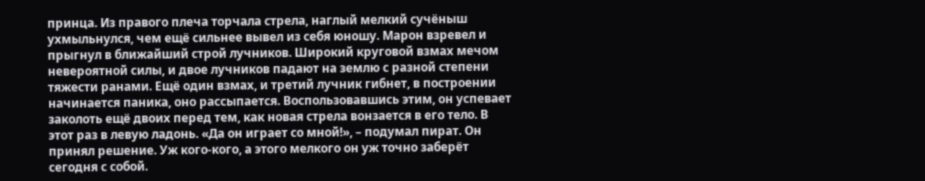принца. Из правого плеча торчала стрела, наглый мелкий сучёныш ухмыльнулся, чем ещё сильнее вывел из себя юношу. Марон взревел и прыгнул в ближайший строй лучников. Широкий круговой взмах мечом невероятной силы, и двое лучников падают на землю с разной степени тяжести ранами. Ещё один взмах, и третий лучник гибнет, в построении начинается паника, оно рассыпается. Воспользовавшись этим, он успевает заколоть ещё двоих перед тем, как новая стрела вонзается в его тело. В этот раз в левую ладонь. «Да он играет со мной!», – подумал пират. Он принял решение. Уж кого-кого, а этого мелкого он уж точно заберёт сегодня с собой.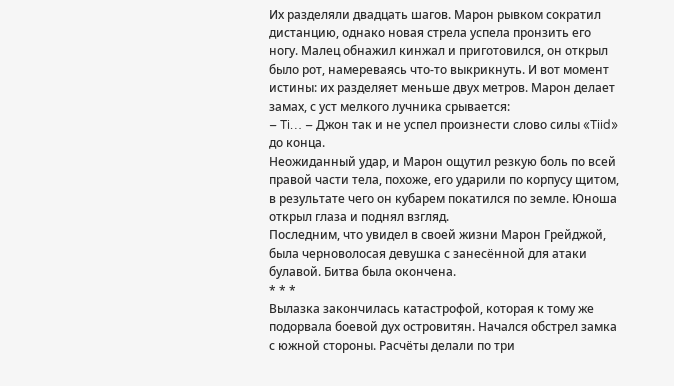Их разделяли двадцать шагов. Марон рывком сократил дистанцию, однако новая стрела успела пронзить его ногу. Малец обнажил кинжал и приготовился, он открыл было рот, намереваясь что-то выкрикнуть. И вот момент истины: их разделяет меньше двух метров. Марон делает замах, с уст мелкого лучника срывается:
– Ti… – Джон так и не успел произнести слово силы «Tiid» до конца.
Неожиданный удар, и Марон ощутил резкую боль по всей правой части тела, похоже, его ударили по корпусу щитом, в результате чего он кубарем покатился по земле. Юноша открыл глаза и поднял взгляд.
Последним, что увидел в своей жизни Марон Грейджой, была черноволосая девушка с занесённой для атаки булавой. Битва была окончена.
* * *
Вылазка закончилась катастрофой, которая к тому же подорвала боевой дух островитян. Начался обстрел замка с южной стороны. Расчёты делали по три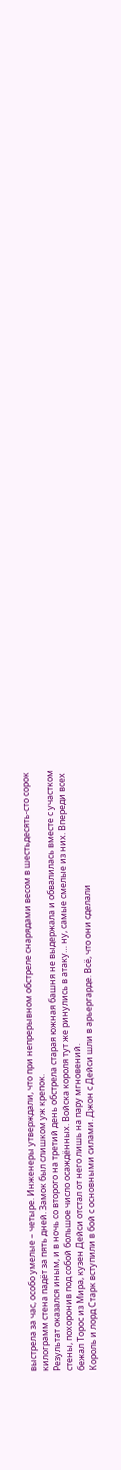выстрела за час, особо умелые – четыре. Инженеры утверждали, что при непрерывном обстреле снарядами весом в шестьдесять-сто сорок килограмм стена падёт за пять дней. Замок был слишком уж крепок.
Результат оказался иным, и в ночь со второго на третий день обстрела старая южная башня не выдержала и обвалилась вместе с участком стены, похоронив под собой большое число осаждённых. Войска короля тут же ринулись в атаку… ну, самые смелые из них. Впереди всех бежал Торос из Мира, кузен Дейси отстал от него лишь на пару мгновений.
Король и лорд Старк вступили в бой с основными силами. Джон с Дейси шли в арьергарде. Всё, что они сделали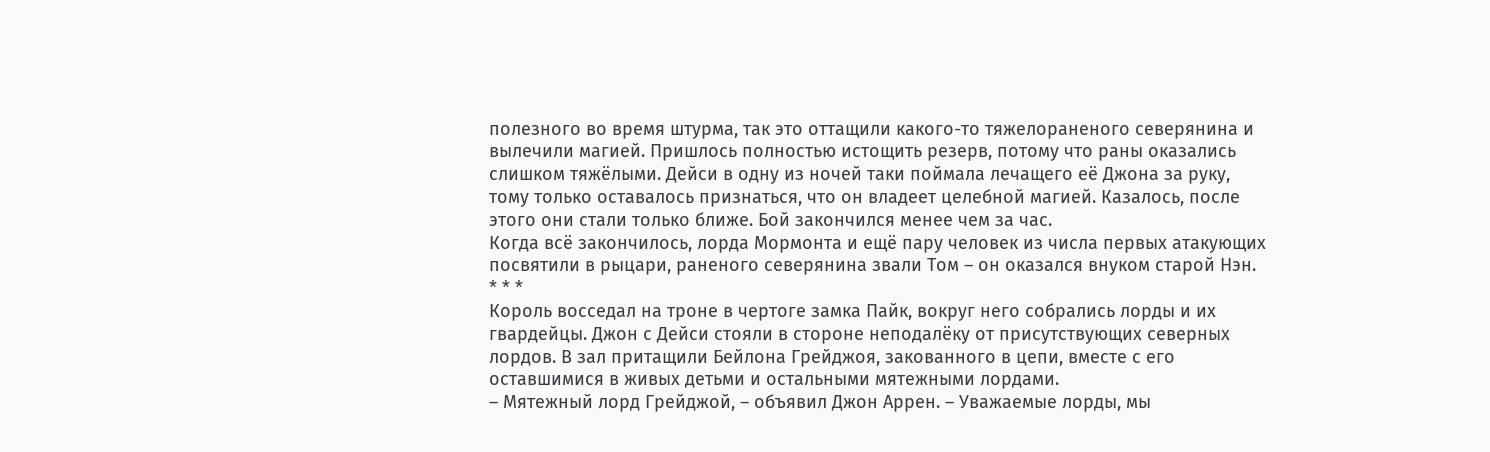полезного во время штурма, так это оттащили какого-то тяжелораненого северянина и вылечили магией. Пришлось полностью истощить резерв, потому что раны оказались слишком тяжёлыми. Дейси в одну из ночей таки поймала лечащего её Джона за руку, тому только оставалось признаться, что он владеет целебной магией. Казалось, после этого они стали только ближе. Бой закончился менее чем за час.
Когда всё закончилось, лорда Мормонта и ещё пару человек из числа первых атакующих посвятили в рыцари, раненого северянина звали Том – он оказался внуком старой Нэн.
* * *
Король восседал на троне в чертоге замка Пайк, вокруг него собрались лорды и их гвардейцы. Джон с Дейси стояли в стороне неподалёку от присутствующих северных лордов. В зал притащили Бейлона Грейджоя, закованного в цепи, вместе с его оставшимися в живых детьми и остальными мятежными лордами.
– Мятежный лорд Грейджой, – объявил Джон Аррен. – Уважаемые лорды, мы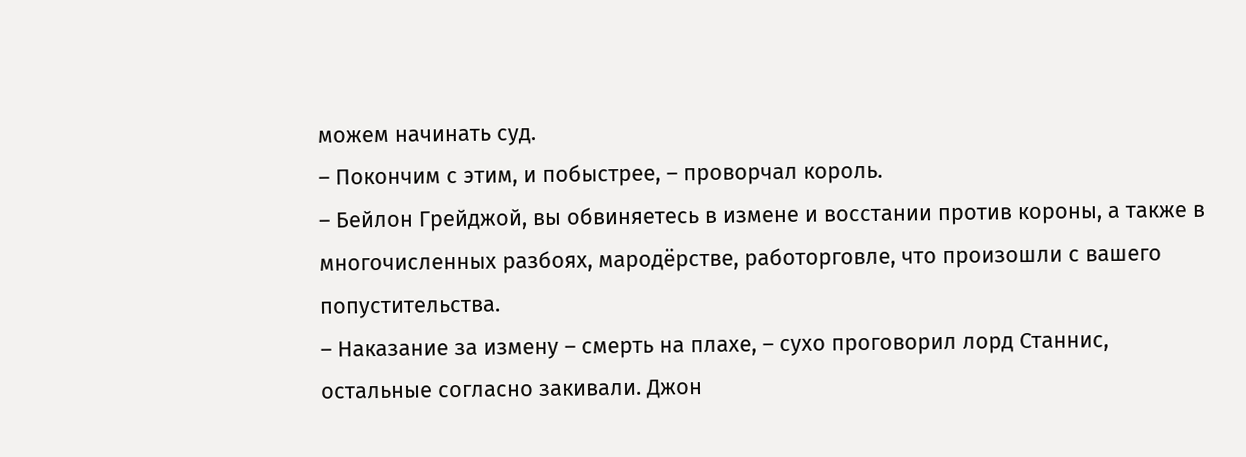можем начинать суд.
– Покончим с этим, и побыстрее, – проворчал король.
– Бейлон Грейджой, вы обвиняетесь в измене и восстании против короны, а также в многочисленных разбоях, мародёрстве, работорговле, что произошли с вашего попустительства.
– Наказание за измену – смерть на плахе, – сухо проговорил лорд Станнис, остальные согласно закивали. Джон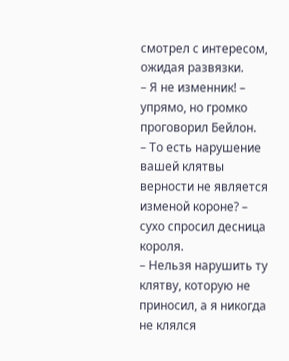смотрел с интересом, ожидая развязки.
– Я не изменник! – упрямо, но громко проговорил Бейлон.
– То есть нарушение вашей клятвы верности не является изменой короне? – сухо спросил десница короля.
– Нельзя нарушить ту клятву, которую не приносил, а я никогда не клялся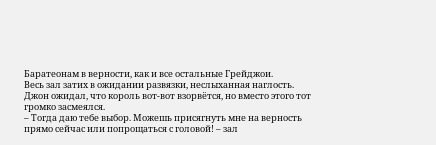Баратеонам в верности, как и все остальные Грейджои.
Весь зал затих в ожидании развязки, неслыханная наглость. Джон ожидал, что король вот-вот взорвётся, но вместо этого тот громко засмеялся.
– Тогда даю тебе выбор. Можешь присягнуть мне на верность прямо сейчас или попрощаться с головой! – зал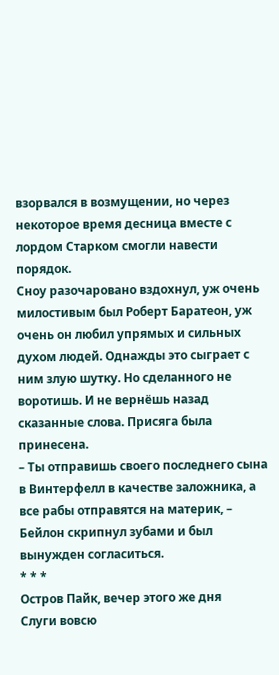взорвался в возмущении, но через некоторое время десница вместе с лордом Старком смогли навести порядок.
Сноу разочаровано вздохнул, уж очень милостивым был Роберт Баратеон, уж очень он любил упрямых и сильных духом людей. Однажды это сыграет с ним злую шутку. Но сделанного не воротишь. И не вернёшь назад сказанные слова. Присяга была принесена.
– Ты отправишь своего последнего сына в Винтерфелл в качестве заложника, а все рабы отправятся на материк, – Бейлон скрипнул зубами и был вынужден согласиться.
* * *
Остров Пайк, вечер этого же дня
Слуги вовсю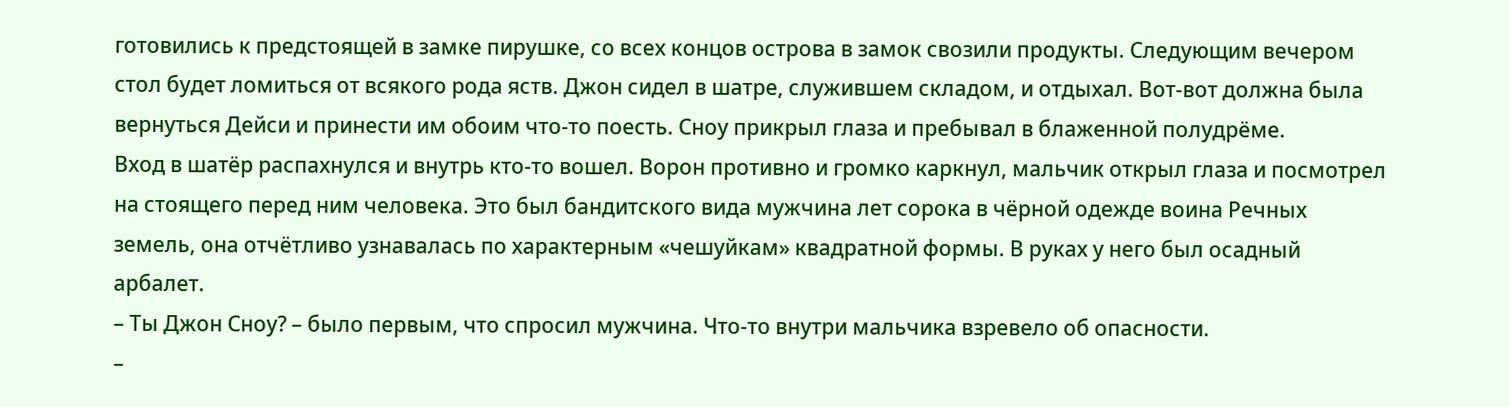готовились к предстоящей в замке пирушке, со всех концов острова в замок свозили продукты. Следующим вечером стол будет ломиться от всякого рода яств. Джон сидел в шатре, служившем складом, и отдыхал. Вот-вот должна была вернуться Дейси и принести им обоим что-то поесть. Сноу прикрыл глаза и пребывал в блаженной полудрёме.
Вход в шатёр распахнулся и внутрь кто-то вошел. Ворон противно и громко каркнул, мальчик открыл глаза и посмотрел на стоящего перед ним человека. Это был бандитского вида мужчина лет сорока в чёрной одежде воина Речных земель, она отчётливо узнавалась по характерным «чешуйкам» квадратной формы. В руках у него был осадный арбалет.
– Ты Джон Сноу? – было первым, что спросил мужчина. Что-то внутри мальчика взревело об опасности.
–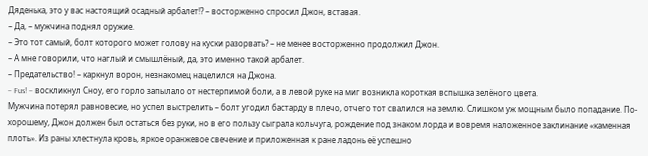Дяденька, это у вас настоящий осадный арбалет!? – восторженно спросил Джон, вставая.
– Да, – мужчина поднял оружие.
– Это тот самый, болт которого может голову на куски разорвать? – не менее восторженно продолжил Джон.
– А мне говорили, что наглый и смышлёный, да, это именно такой арбалет.
– Предательство! – каркнул ворон, незнакомец нацелился на Джона.
– Fus! – воскликнул Сноу, его горло запылало от нестерпимой боли, а в левой руке на миг возникла короткая вспышка зелёного цвета.
Мужчина потерял равновесие, но успел выстрелить – болт угодил бастарду в плечо, отчего тот свалился на землю. Слишком уж мощным было попадание. По-хорошему, Джон должен был остаться без руки, но в его пользу сыграла кольчуга, рождение под знаком лорда и вовремя наложенное заклинание «каменная плоть». Из раны хлестнула кровь, яркое оранжевое свечение и приложенная к ране ладонь её успешно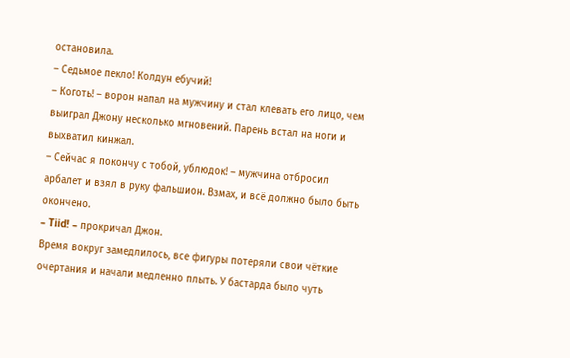остановила.
– Седьмое пекло! Колдун ебучий!
– Коготь! – ворон напал на мужчину и стал клевать его лицо, чем выиграл Джону несколько мгновений. Парень встал на ноги и выхватил кинжал.
– Сейчас я покончу с тобой, ублюдок! – мужчина отбросил арбалет и взял в руку фальшион. Взмах, и всё должно было быть окончено.
– Tiid! – прокричал Джон.
Время вокруг замедлилось, все фигуры потеряли свои чёткие очертания и начали медленно плыть. У бастарда было чуть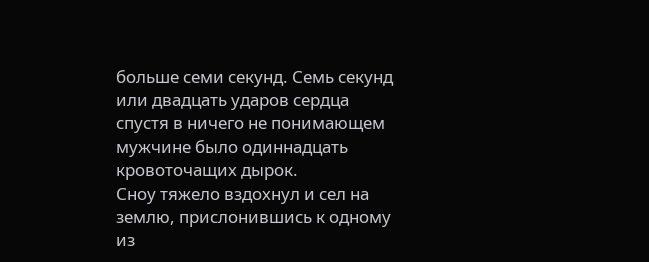больше семи секунд. Семь секунд или двадцать ударов сердца спустя в ничего не понимающем мужчине было одиннадцать кровоточащих дырок.
Сноу тяжело вздохнул и сел на землю, прислонившись к одному из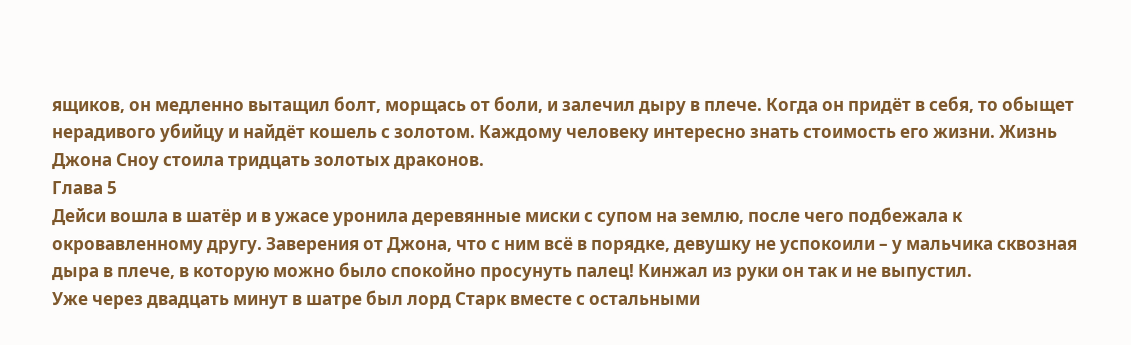ящиков, он медленно вытащил болт, морщась от боли, и залечил дыру в плече. Когда он придёт в себя, то обыщет нерадивого убийцу и найдёт кошель с золотом. Каждому человеку интересно знать стоимость его жизни. Жизнь Джона Сноу стоила тридцать золотых драконов.
Глава 5
Дейси вошла в шатёр и в ужасе уронила деревянные миски с супом на землю, после чего подбежала к окровавленному другу. Заверения от Джона, что с ним всё в порядке, девушку не успокоили – у мальчика сквозная дыра в плече, в которую можно было спокойно просунуть палец! Кинжал из руки он так и не выпустил.
Уже через двадцать минут в шатре был лорд Старк вместе с остальными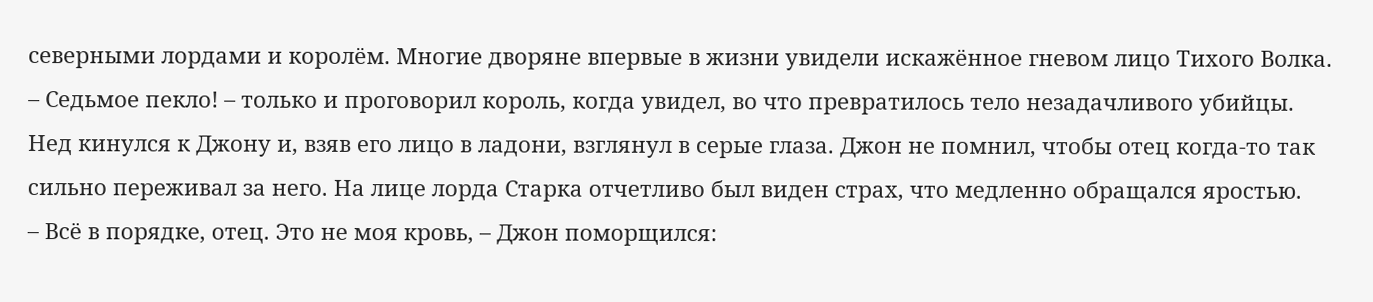северными лордами и королём. Многие дворяне впервые в жизни увидели искажённое гневом лицо Тихого Волка.
– Седьмое пекло! – только и проговорил король, когда увидел, во что превратилось тело незадачливого убийцы.
Нед кинулся к Джону и, взяв его лицо в ладони, взглянул в серые глаза. Джон не помнил, чтобы отец когда-то так сильно переживал за него. На лице лорда Старка отчетливо был виден страх, что медленно обращался яростью.
– Всё в порядке, отец. Это не моя кровь, – Джон поморщился: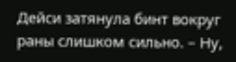Дейси затянула бинт вокруг раны слишком сильно. – Ну,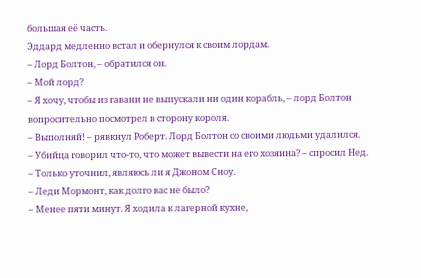большая её часть.
Эддард медленно встал и обернулся к своим лордам.
– Лорд Болтон, – обратился он.
– Мой лорд?
– Я хочу, чтобы из гавани не выпускали ни один корабль, – лорд Болтон вопросительно посмотрел в сторону короля.
– Выполняй! – рявкнул Роберт. Лорд Болтон со своими людьми удалился.
– Убийца говорил что-то, что может вывести на его хозяина? – спросил Нед.
– Только уточнил, являюсь ли я Джоном Сноу.
– Леди Мормонт, как долго вас не было?
– Менее пяти минут. Я ходила к лагерной кухне,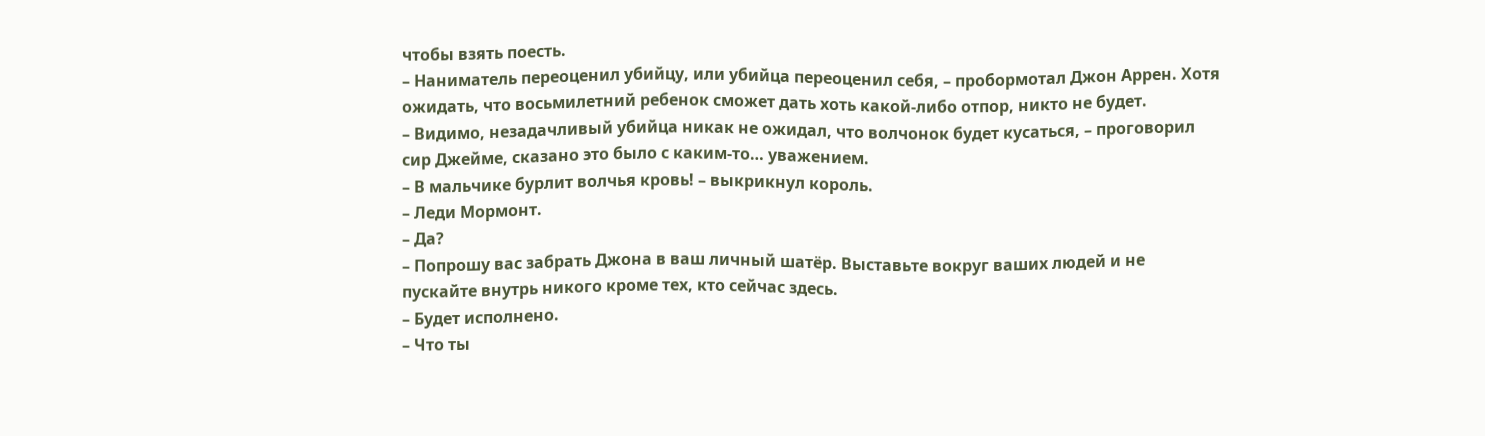чтобы взять поесть.
– Наниматель переоценил убийцу, или убийца переоценил себя, – пробормотал Джон Аррен. Хотя ожидать, что восьмилетний ребенок сможет дать хоть какой-либо отпор, никто не будет.
– Видимо, незадачливый убийца никак не ожидал, что волчонок будет кусаться, – проговорил сир Джейме, сказано это было с каким-то… уважением.
– В мальчике бурлит волчья кровь! – выкрикнул король.
– Леди Мормонт.
– Да?
– Попрошу вас забрать Джона в ваш личный шатёр. Выставьте вокруг ваших людей и не пускайте внутрь никого кроме тех, кто сейчас здесь.
– Будет исполнено.
– Что ты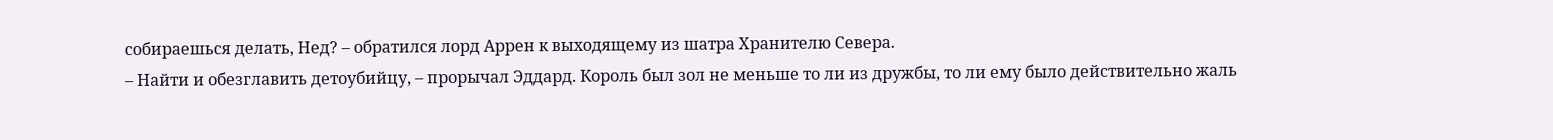собираешься делать, Нед? – обратился лорд Аррен к выходящему из шатра Хранителю Севера.
– Найти и обезглавить детоубийцу, – прорычал Эддард. Король был зол не меньше то ли из дружбы, то ли ему было действительно жаль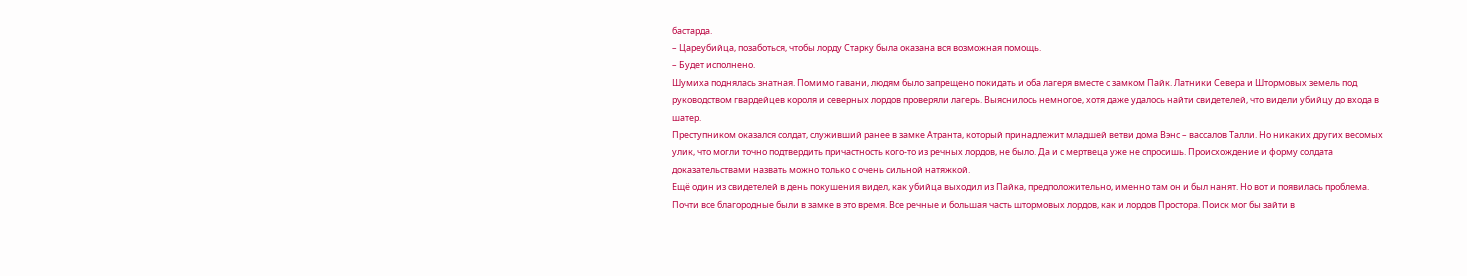бастарда.
– Цареубийца, позаботься, чтобы лорду Старку была оказана вся возможная помощь.
– Будет исполнено.
Шумиха поднялась знатная. Помимо гавани, людям было запрещено покидать и оба лагеря вместе с замком Пайк. Латники Севера и Штормовых земель под руководством гвардейцев короля и северных лордов проверяли лагерь. Выяснилось немногое, хотя даже удалось найти свидетелей, что видели убийцу до входа в шатер.
Преступником оказался солдат, служивший ранее в замке Атранта, который принадлежит младшей ветви дома Вэнс – вассалов Талли. Но никаких других весомых улик, что могли точно подтвердить причастность кого-то из речных лордов, не было. Да и с мертвеца уже не спросишь. Происхождение и форму солдата доказательствами назвать можно только с очень сильной натяжкой.
Ещё один из свидетелей в день покушения видел, как убийца выходил из Пайка, предположительно, именно там он и был нанят. Но вот и появилась проблема. Почти все благородные были в замке в это время. Все речные и большая часть штормовых лордов, как и лордов Простора. Поиск мог бы зайти в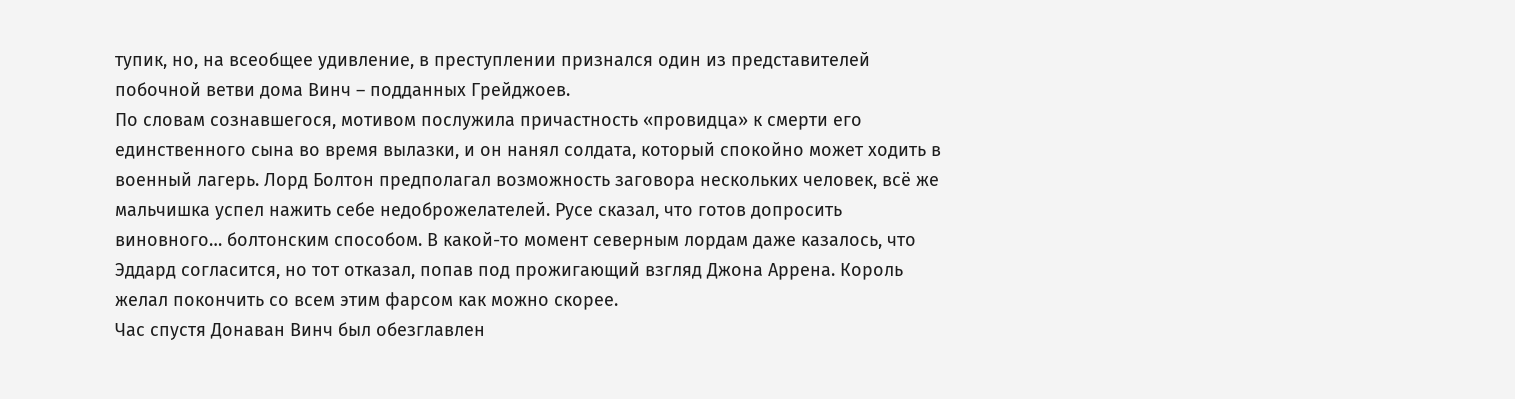тупик, но, на всеобщее удивление, в преступлении признался один из представителей побочной ветви дома Винч – подданных Грейджоев.
По словам сознавшегося, мотивом послужила причастность «провидца» к смерти его единственного сына во время вылазки, и он нанял солдата, который спокойно может ходить в военный лагерь. Лорд Болтон предполагал возможность заговора нескольких человек, всё же мальчишка успел нажить себе недоброжелателей. Русе сказал, что готов допросить виновного… болтонским способом. В какой-то момент северным лордам даже казалось, что Эддард согласится, но тот отказал, попав под прожигающий взгляд Джона Аррена. Король желал покончить со всем этим фарсом как можно скорее.
Час спустя Донаван Винч был обезглавлен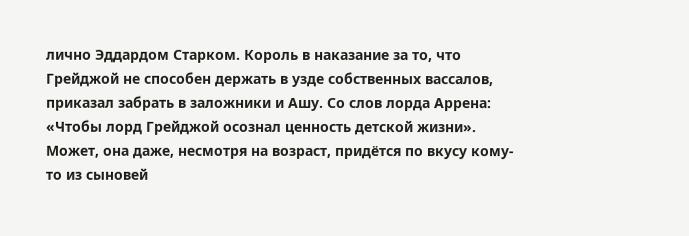лично Эддардом Старком. Король в наказание за то, что Грейджой не способен держать в узде собственных вассалов, приказал забрать в заложники и Ашу. Со слов лорда Аррена: «Чтобы лорд Грейджой осознал ценность детской жизни». Может, она даже, несмотря на возраст, придётся по вкусу кому-то из сыновей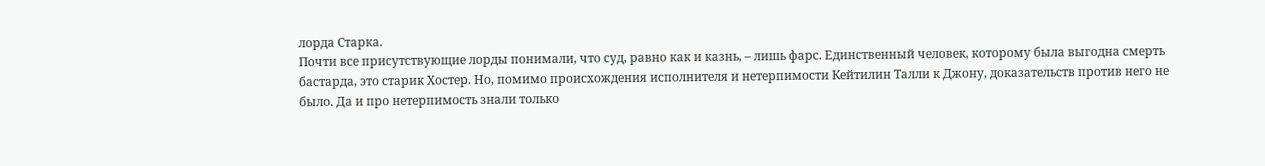лорда Старка.
Почти все присутствующие лорды понимали, что суд, равно как и казнь, – лишь фарс. Единственный человек, которому была выгодна смерть бастарда, это старик Хостер. Но, помимо происхождения исполнителя и нетерпимости Кейтилин Талли к Джону, доказательств против него не было. Да и про нетерпимость знали только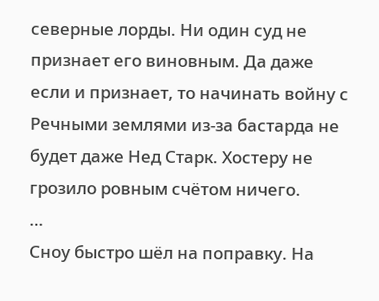северные лорды. Ни один суд не признает его виновным. Да даже если и признает, то начинать войну с Речными землями из-за бастарда не будет даже Нед Старк. Хостеру не грозило ровным счётом ничего.
…
Сноу быстро шёл на поправку. На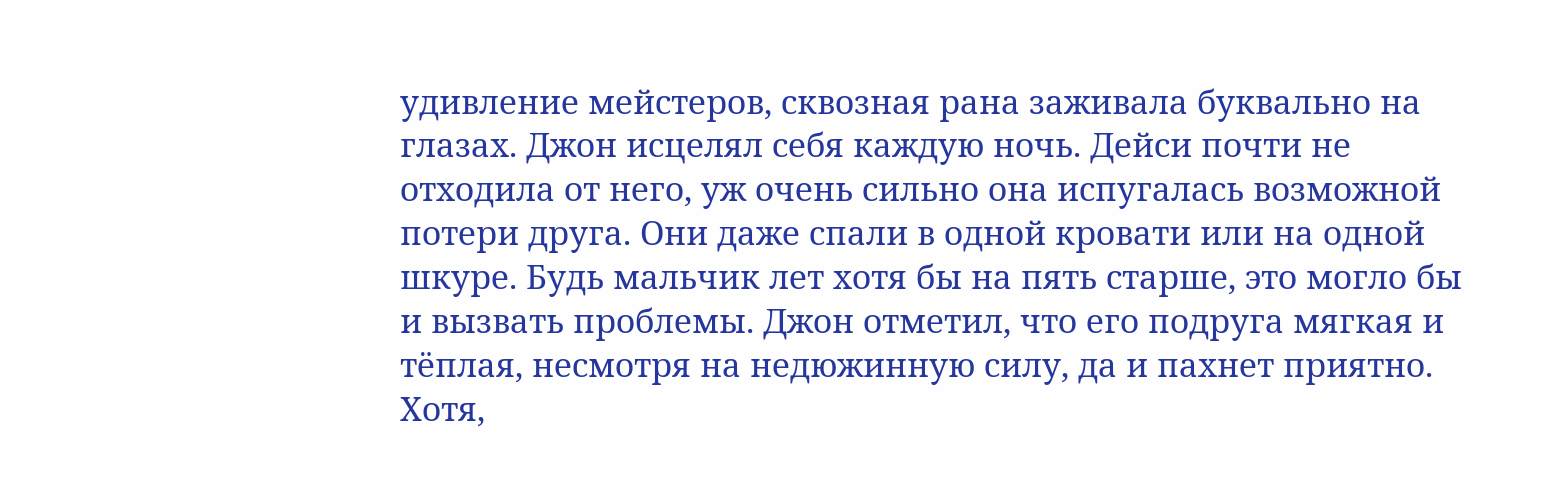удивление мейстеров, сквозная рана заживала буквально на глазах. Джон исцелял себя каждую ночь. Дейси почти не отходила от него, уж очень сильно она испугалась возможной потери друга. Они даже спали в одной кровати или на одной шкуре. Будь мальчик лет хотя бы на пять старше, это могло бы и вызвать проблемы. Джон отметил, что его подруга мягкая и тёплая, несмотря на недюжинную силу, да и пахнет приятно. Хотя,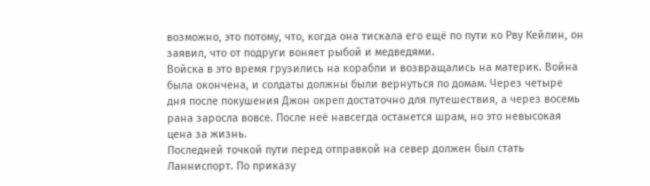возможно, это потому, что, когда она тискала его ещё по пути ко Рву Кейлин, он заявил, что от подруги воняет рыбой и медведями.
Войска в это время грузились на корабли и возвращались на материк. Война была окончена, и солдаты должны были вернуться по домам. Через четыре дня после покушения Джон окреп достаточно для путешествия, а через восемь рана заросла вовсе. После неё навсегда останется шрам, но это невысокая цена за жизнь.
Последней точкой пути перед отправкой на север должен был стать Ланниспорт. По приказу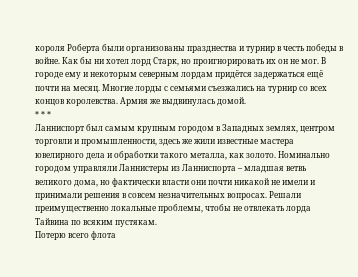короля Роберта были организованы празднества и турнир в честь победы в войне. Как бы ни хотел лорд Старк, но проигнорировать их он не мог. В городе ему и некоторым северным лордам придётся задержаться ещё почти на месяц. Многие лорды с семьями съезжались на турнир со всех концов королевства. Армия же выдвинулась домой.
* * *
Ланниспорт был самым крупным городом в Западных землях, центром торговли и промышленности, здесь же жили известные мастера ювелирного дела и обработки такого металла, как золото. Номинально городом управляли Ланнистеры из Ланниспорта – младшая ветвь великого дома, но фактически власти они почти никакой не имели и принимали решения в совсем незначительных вопросах. Решали преимущественно локальные проблемы, чтобы не отвлекать лорда Тайвина по всяким пустякам.
Потерю всего флота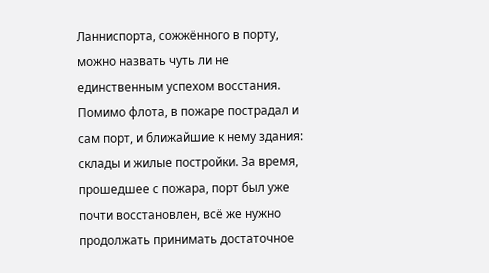Ланниспорта, сожжённого в порту, можно назвать чуть ли не единственным успехом восстания. Помимо флота, в пожаре пострадал и сам порт, и ближайшие к нему здания: склады и жилые постройки. За время, прошедшее с пожара, порт был уже почти восстановлен, всё же нужно продолжать принимать достаточное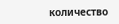количество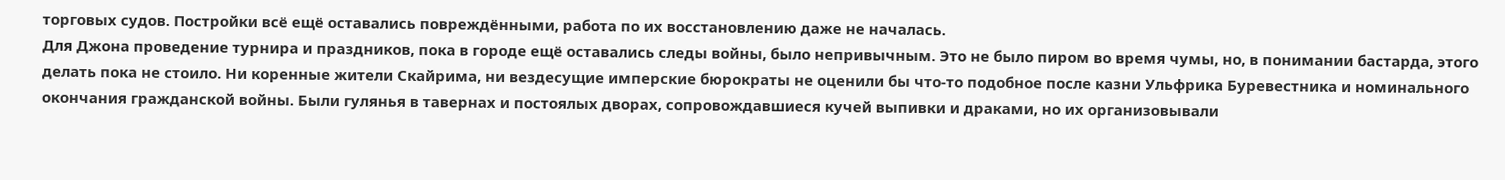торговых судов. Постройки всё ещё оставались повреждёнными, работа по их восстановлению даже не началась.
Для Джона проведение турнира и праздников, пока в городе ещё оставались следы войны, было непривычным. Это не было пиром во время чумы, но, в понимании бастарда, этого делать пока не стоило. Ни коренные жители Скайрима, ни вездесущие имперские бюрократы не оценили бы что-то подобное после казни Ульфрика Буревестника и номинального окончания гражданской войны. Были гулянья в тавернах и постоялых дворах, сопровождавшиеся кучей выпивки и драками, но их организовывали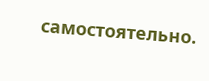самостоятельно.